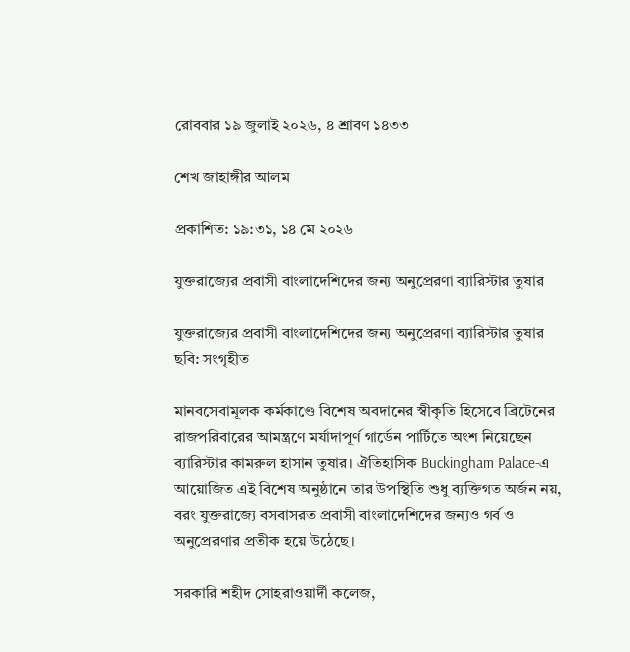রোববার ১৯ জুলাই ২০২৬, ৪ শ্রাবণ ১৪৩৩

শেখ জাহাঙ্গীর আলম

প্রকাশিত: ১৯:৩১, ১৪ মে ২০২৬

যুক্তরাজ্যের প্রবাসী বাংলাদেশিদের জন্য অনুপ্রেরণা ব্যারিস্টার তুষার

যুক্তরাজ্যের প্রবাসী বাংলাদেশিদের জন্য অনুপ্রেরণা ব্যারিস্টার তুষার
ছবি: সংগৃহীত

মানবসেবামূলক কর্মকাণ্ডে বিশেষ অবদানের স্বীকৃতি হিসেবে ব্রিটেনের রাজপরিবারের আমন্ত্রণে মর্যাদাপূর্ণ গার্ডেন পার্টিতে অংশ নিয়েছেন ব্যারিস্টার কামরুল হাসান তুষার। ঐতিহাসিক Buckingham Palace-এ আয়োজিত এই বিশেষ অনুষ্ঠানে তার উপস্থিতি শুধু ব্যক্তিগত অর্জন নয়, বরং যুক্তরাজ্যে বসবাসরত প্রবাসী বাংলাদেশিদের জন্যও গর্ব ও অনুপ্রেরণার প্রতীক হয়ে উঠেছে।

সরকারি শহীদ সোহরাওয়ার্দী কলেজ,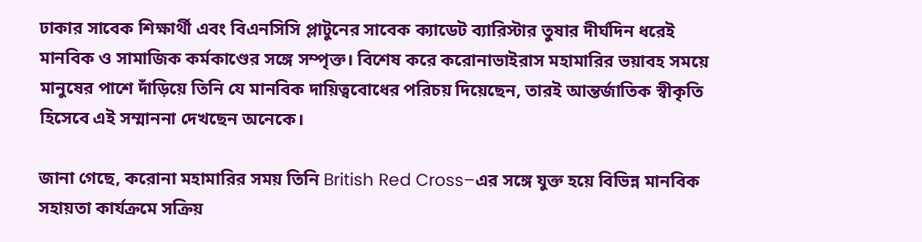ঢাকার সাবেক শিক্ষার্থী এবং বিএনসিসি প্লাটুনের সাবেক ক্যাডেট ব্যারিস্টার তুষার দীর্ঘদিন ধরেই মানবিক ও সামাজিক কর্মকাণ্ডের সঙ্গে সম্পৃক্ত। বিশেষ করে করোনাভাইরাস মহামারির ভয়াবহ সময়ে মানুষের পাশে দাঁড়িয়ে তিনি যে মানবিক দায়িত্ববোধের পরিচয় দিয়েছেন, তারই আন্তর্জাতিক স্বীকৃতি হিসেবে এই সম্মাননা দেখছেন অনেকে।

জানা গেছে, করোনা মহামারির সময় তিনি British Red Cross–এর সঙ্গে যুক্ত হয়ে বিভিন্ন মানবিক সহায়তা কার্যক্রমে সক্রিয়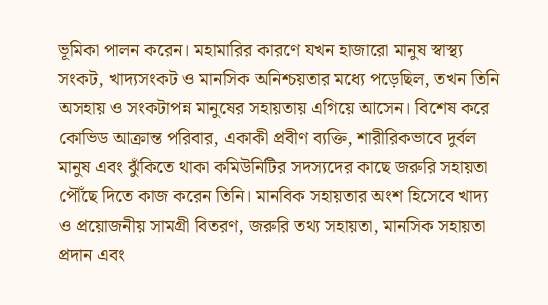ভূমিকা পালন করেন। মহামারির কারণে যখন হাজারো মানুষ স্বাস্থ্য সংকট, খাদ্যসংকট ও মানসিক অনিশ্চয়তার মধ্যে পড়েছিল, তখন তিনি অসহায় ও সংকটাপন্ন মানুষের সহায়তায় এগিয়ে আসেন। বিশেষ করে কোভিড আক্রান্ত পরিবার, একাকী প্রবীণ ব্যক্তি, শারীরিকভাবে দুর্বল মানুষ এবং ঝুঁকিতে থাকা কমিউনিটির সদস্যদের কাছে জরুরি সহায়তা পৌঁছে দিতে কাজ করেন তিনি। মানবিক সহায়তার অংশ হিসেবে খাদ্য ও প্রয়োজনীয় সামগ্রী বিতরণ, জরুরি তথ্য সহায়তা, মানসিক সহায়তা প্রদান এবং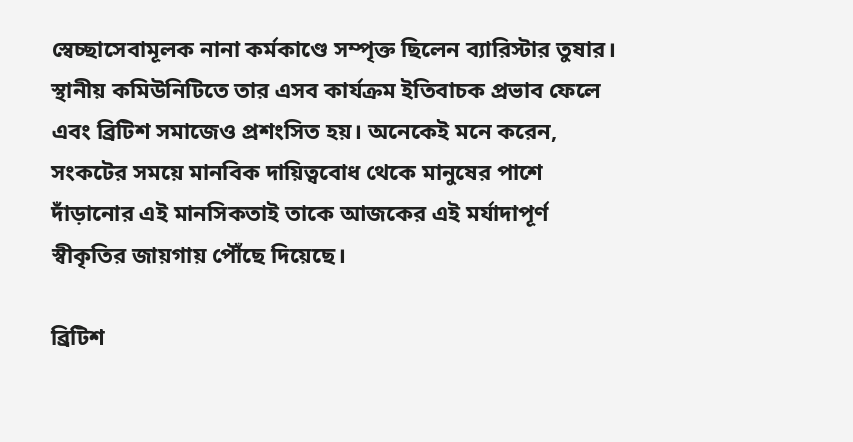স্বেচ্ছাসেবামূলক নানা কর্মকাণ্ডে সম্পৃক্ত ছিলেন ব্যারিস্টার তুষার। স্থানীয় কমিউনিটিতে তার এসব কার্যক্রম ইতিবাচক প্রভাব ফেলে এবং ব্রিটিশ সমাজেও প্রশংসিত হয়। অনেকেই মনে করেন, সংকটের সময়ে মানবিক দায়িত্ববোধ থেকে মানুষের পাশে দাঁড়ানোর এই মানসিকতাই তাকে আজকের এই মর্যাদাপূর্ণ স্বীকৃতির জায়গায় পৌঁছে দিয়েছে।

ব্রিটিশ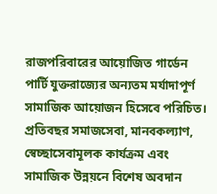রাজপরিবারের আয়োজিত গার্ডেন পার্টি যুক্তরাজ্যের অন্যতম মর্যাদাপূর্ণ সামাজিক আয়োজন হিসেবে পরিচিত। প্রতিবছর সমাজসেবা, মানবকল্যাণ, স্বেচ্ছাসেবামূলক কার্যক্রম এবং সামাজিক উন্নয়নে বিশেষ অবদান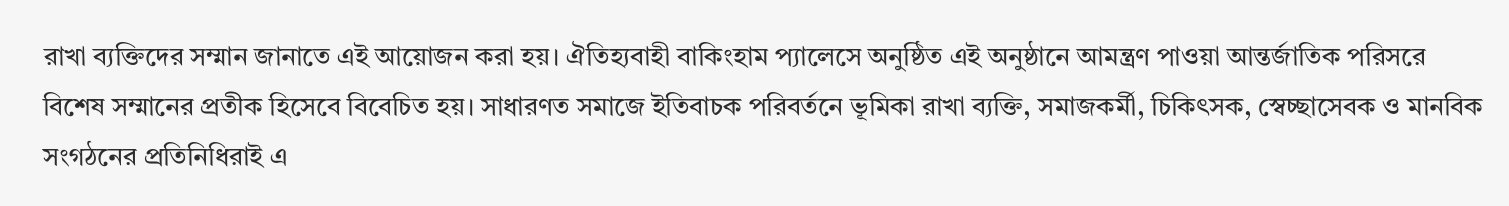রাখা ব্যক্তিদের সম্মান জানাতে এই আয়োজন করা হয়। ঐতিহ্যবাহী বাকিংহাম প্যালেসে অনুষ্ঠিত এই অনুষ্ঠানে আমন্ত্রণ পাওয়া আন্তর্জাতিক পরিসরে বিশেষ সম্মানের প্রতীক হিসেবে বিবেচিত হয়। সাধারণত সমাজে ইতিবাচক পরিবর্তনে ভূমিকা রাখা ব্যক্তি, সমাজকর্মী, চিকিৎসক, স্বেচ্ছাসেবক ও মানবিক সংগঠনের প্রতিনিধিরাই এ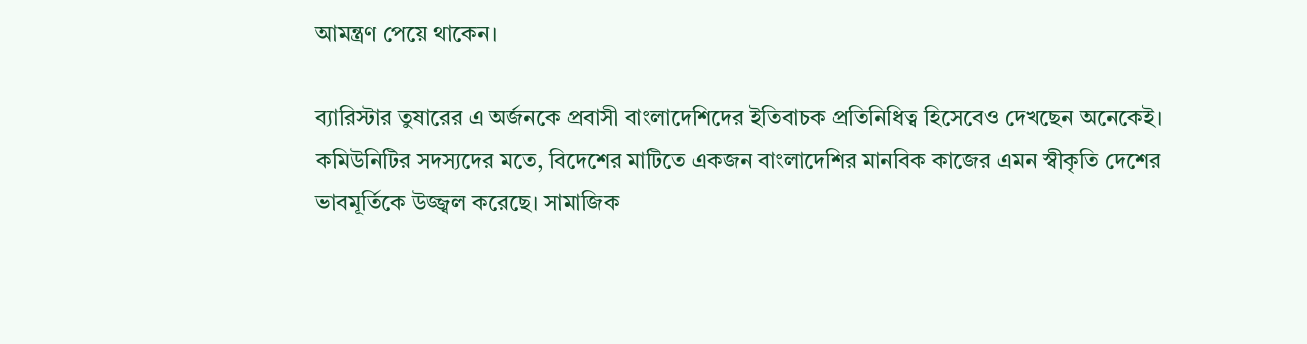আমন্ত্রণ পেয়ে থাকেন।

ব্যারিস্টার তুষারের এ অর্জনকে প্রবাসী বাংলাদেশিদের ইতিবাচক প্রতিনিধিত্ব হিসেবেও দেখছেন অনেকেই। কমিউনিটির সদস্যদের মতে, বিদেশের মাটিতে একজন বাংলাদেশির মানবিক কাজের এমন স্বীকৃতি দেশের ভাবমূর্তিকে উজ্জ্বল করেছে। সামাজিক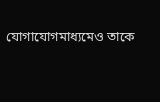যোগাযোগমাধ্যমেও তাকে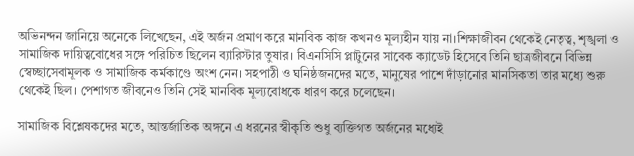অভিনন্দন জানিয়ে অনেকে লিখেছেন, এই অর্জন প্রমাণ করে মানবিক কাজ কখনও মূল্যহীন যায় না।শিক্ষাজীবন থেকেই নেতৃত্ব, শৃঙ্খলা ও সামাজিক দায়িত্ববোধের সঙ্গে পরিচিত ছিলেন ব্যারিস্টার তুষার। বিএনসিসি প্লাটুনের সাবেক ক্যাডেট হিসেবে তিনি ছাত্রজীবনে বিভিন্ন স্বেচ্ছাসেবামূলক ও সামাজিক কর্মকাণ্ডে অংশ নেন। সহপাঠী ও ঘনিষ্ঠজনদের মতে, মানুষের পাশে দাঁড়ানোর মানসিকতা তার মধ্যে শুরু থেকেই ছিল। পেশাগত জীবনেও তিনি সেই মানবিক মূল্যবোধকে ধারণ করে চলেছেন।

সামাজিক বিশ্লেষকদের মতে, আন্তর্জাতিক অঙ্গনে এ ধরনের স্বীকৃতি শুধু ব্যক্তিগত অর্জনের মধ্যেই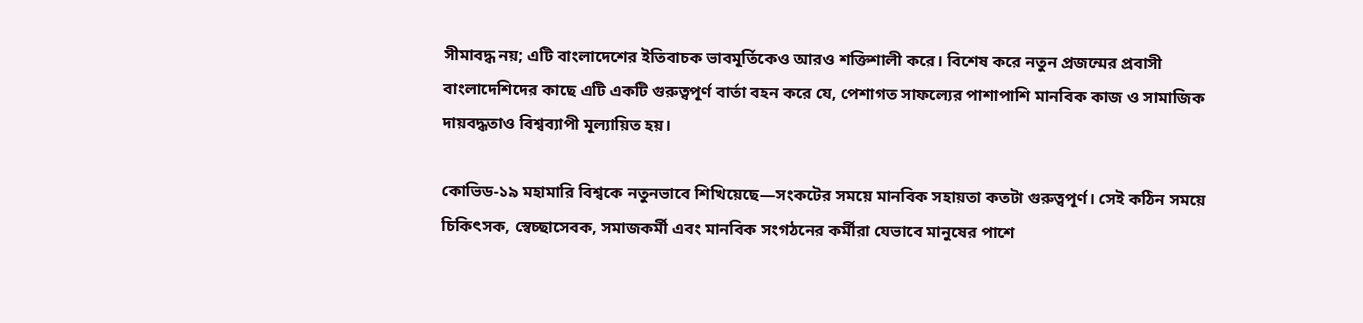সীমাবদ্ধ নয়; এটি বাংলাদেশের ইতিবাচক ভাবমূর্তিকেও আরও শক্তিশালী করে। বিশেষ করে নতুন প্রজন্মের প্রবাসী বাংলাদেশিদের কাছে এটি একটি গুরুত্বপূর্ণ বার্তা বহন করে যে, পেশাগত সাফল্যের পাশাপাশি মানবিক কাজ ও সামাজিক দায়বদ্ধতাও বিশ্বব্যাপী মূল্যায়িত হয়।

কোভিড-১৯ মহামারি বিশ্বকে নতুনভাবে শিখিয়েছে—সংকটের সময়ে মানবিক সহায়তা কতটা গুরুত্বপূর্ণ। সেই কঠিন সময়ে চিকিৎসক, স্বেচ্ছাসেবক, সমাজকর্মী এবং মানবিক সংগঠনের কর্মীরা যেভাবে মানুষের পাশে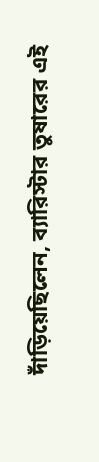দাঁড়িয়েছিলেন, ব্যারিস্টার তুষারের এই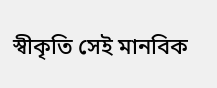স্বীকৃতি সেই মানবিক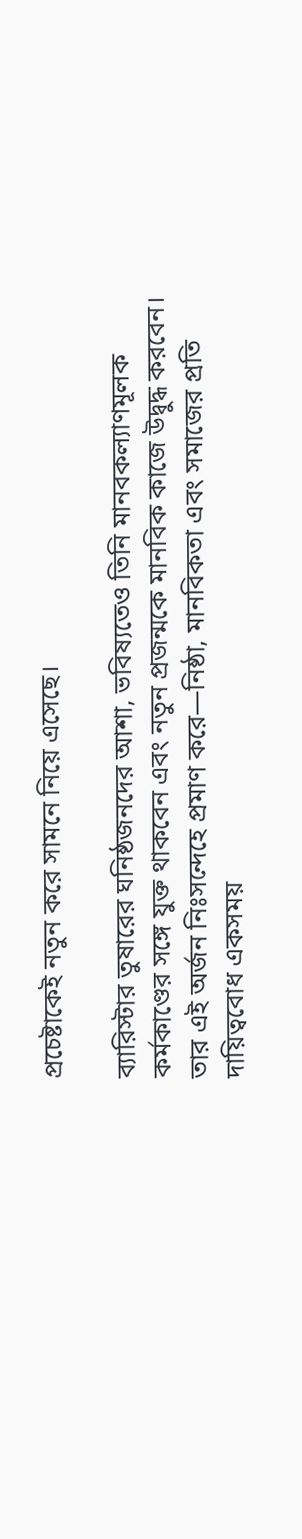প্রচেষ্টাকেই নতুন করে সামনে নিয়ে এসেছে।

ব্যারিস্টার তুষারের ঘনিষ্ঠজনদের আশা, ভবিষ্যতেও তিনি মানবকল্যাণমূলক কর্মকাণ্ডের সঙ্গে যুক্ত থাকবেন এবং নতুন প্রজন্মকে মানবিক কাজে উদ্বুদ্ধ করবেন। তার এই অর্জন নিঃসন্দেহে প্রমাণ করে—নিষ্ঠা, মানবিকতা এবং সমাজের প্রতি দায়িত্ববোধ একসময়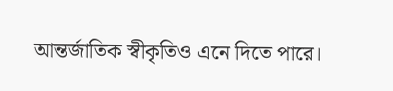আন্তর্জাতিক স্বীকৃতিও এনে দিতে পারে।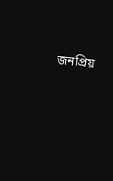জনপ্রিয়